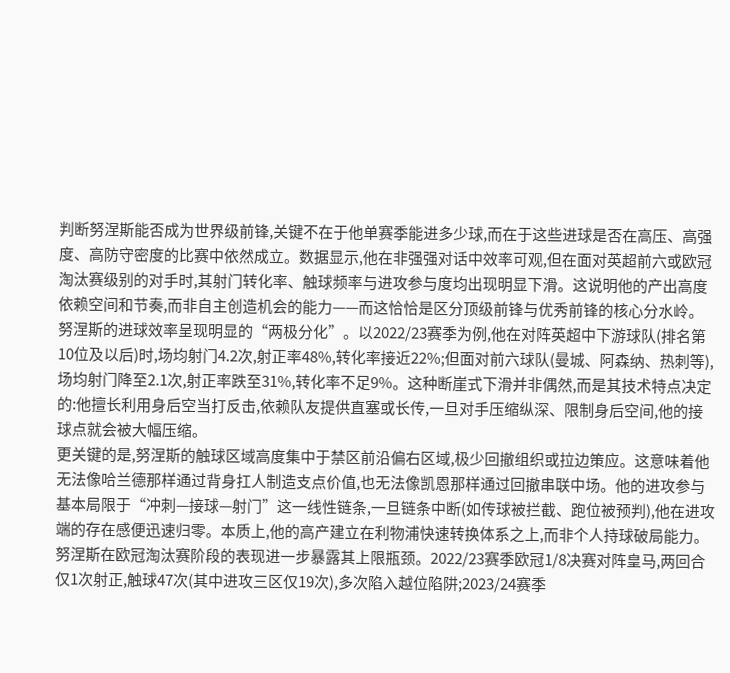判断努涅斯能否成为世界级前锋,关键不在于他单赛季能进多少球,而在于这些进球是否在高压、高强度、高防守密度的比赛中依然成立。数据显示,他在非强强对话中效率可观,但在面对英超前六或欧冠淘汰赛级别的对手时,其射门转化率、触球频率与进攻参与度均出现明显下滑。这说明他的产出高度依赖空间和节奏,而非自主创造机会的能力——而这恰恰是区分顶级前锋与优秀前锋的核心分水岭。
努涅斯的进球效率呈现明显的“两极分化”。以2022/23赛季为例,他在对阵英超中下游球队(排名第10位及以后)时,场均射门4.2次,射正率48%,转化率接近22%;但面对前六球队(曼城、阿森纳、热刺等),场均射门降至2.1次,射正率跌至31%,转化率不足9%。这种断崖式下滑并非偶然,而是其技术特点决定的:他擅长利用身后空当打反击,依赖队友提供直塞或长传,一旦对手压缩纵深、限制身后空间,他的接球点就会被大幅压缩。
更关键的是,努涅斯的触球区域高度集中于禁区前沿偏右区域,极少回撤组织或拉边策应。这意味着他无法像哈兰德那样通过背身扛人制造支点价值,也无法像凯恩那样通过回撤串联中场。他的进攻参与基本局限于“冲刺—接球—射门”这一线性链条,一旦链条中断(如传球被拦截、跑位被预判),他在进攻端的存在感便迅速归零。本质上,他的高产建立在利物浦快速转换体系之上,而非个人持球破局能力。
努涅斯在欧冠淘汰赛阶段的表现进一步暴露其上限瓶颈。2022/23赛季欧冠1/8决赛对阵皇马,两回合仅1次射正,触球47次(其中进攻三区仅19次),多次陷入越位陷阱;2023/24赛季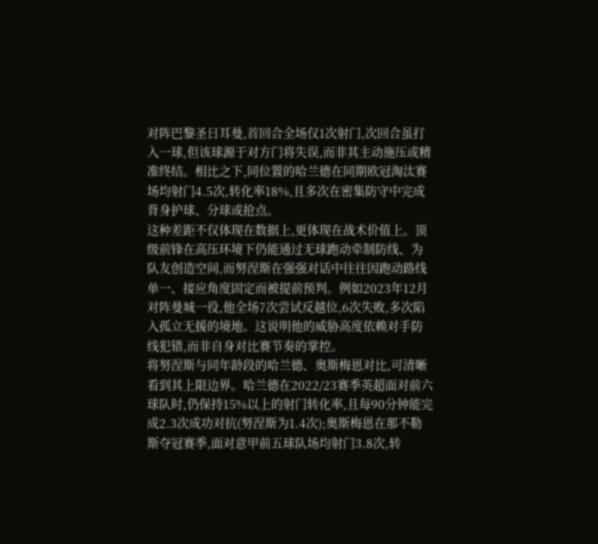对阵巴黎圣日耳曼,首回合全场仅1次射门,次回合虽打入一球,但该球源于对方门将失误,而非其主动施压或精准终结。相比之下,同位置的哈兰德在同期欧冠淘汰赛场均射门4.5次,转化率18%,且多次在密集防守中完成背身护球、分球或抢点。
这种差距不仅体现在数据上,更体现在战术价值上。顶级前锋在高压环境下仍能通过无球跑动牵制防线、为队友创造空间,而努涅斯在强强对话中往往因跑动路线单一、接应角度固定而被提前预判。例如2023年12月对阵曼城一役,他全场7次尝试反越位,6次失败,多次陷入孤立无援的境地。这说明他的威胁高度依赖对手防线犯错,而非自身对比赛节奏的掌控。
将努涅斯与同年龄段的哈兰德、奥斯梅恩对比,可清晰看到其上限边界。哈兰德在2022/23赛季英超面对前六球队时,仍保持15%以上的射门转化率,且每90分钟能完成2.3次成功对抗(努涅斯为1.4次);奥斯梅恩在那不勒斯夺冠赛季,面对意甲前五球队场均射门3.8次,转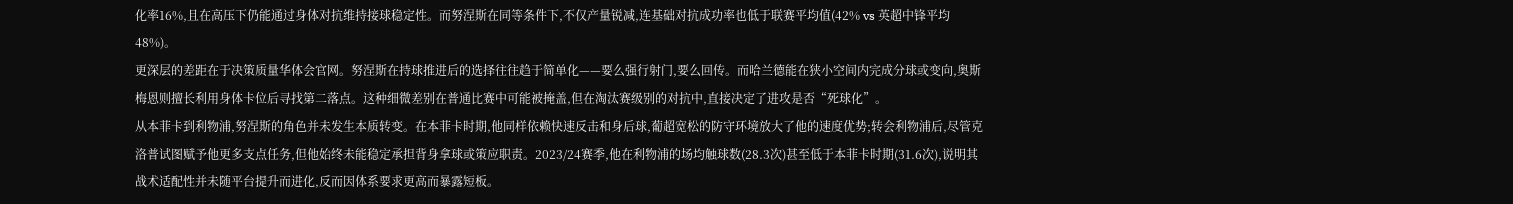化率16%,且在高压下仍能通过身体对抗维持接球稳定性。而努涅斯在同等条件下,不仅产量锐减,连基础对抗成功率也低于联赛平均值(42% vs 英超中锋平均48%)。
更深层的差距在于决策质量华体会官网。努涅斯在持球推进后的选择往往趋于简单化——要么强行射门,要么回传。而哈兰德能在狭小空间内完成分球或变向,奥斯梅恩则擅长利用身体卡位后寻找第二落点。这种细微差别在普通比赛中可能被掩盖,但在淘汰赛级别的对抗中,直接决定了进攻是否“死球化”。
从本菲卡到利物浦,努涅斯的角色并未发生本质转变。在本菲卡时期,他同样依赖快速反击和身后球,葡超宽松的防守环境放大了他的速度优势;转会利物浦后,尽管克洛普试图赋予他更多支点任务,但他始终未能稳定承担背身拿球或策应职责。2023/24赛季,他在利物浦的场均触球数(28.3次)甚至低于本菲卡时期(31.6次),说明其战术适配性并未随平台提升而进化,反而因体系要求更高而暴露短板。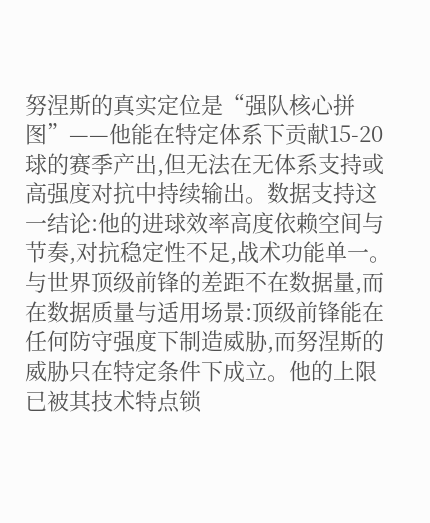努涅斯的真实定位是“强队核心拼图”——他能在特定体系下贡献15-20球的赛季产出,但无法在无体系支持或高强度对抗中持续输出。数据支持这一结论:他的进球效率高度依赖空间与节奏,对抗稳定性不足,战术功能单一。与世界顶级前锋的差距不在数据量,而在数据质量与适用场景:顶级前锋能在任何防守强度下制造威胁,而努涅斯的威胁只在特定条件下成立。他的上限已被其技术特点锁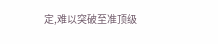定,难以突破至准顶级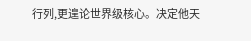行列,更遑论世界级核心。决定他天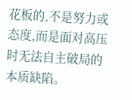花板的,不是努力或态度,而是面对高压时无法自主破局的本质缺陷。